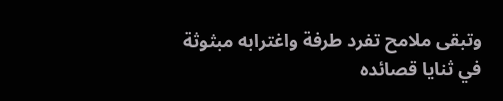وتبقى ملامح تفرد طرفة واغترابه مبثوثة في ثنايا قصائده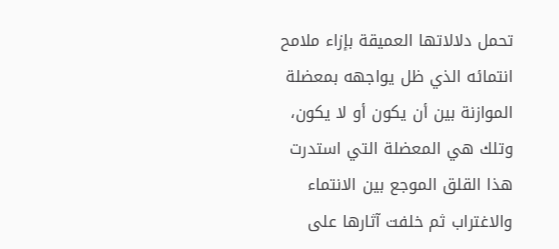تحمل دلالاتها العميقة بإزاء ملامح انتمائه الذي ظل يواجهه بمعضلة الموازنة بين أن يكون أو لا يكون، وتلك هي المعضلة التي استدرت هذا القلق الموجع بين الانتماء والاغتراب ثم خلفت آثارها على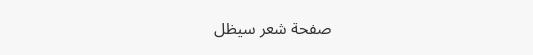صفحة شعر سيظل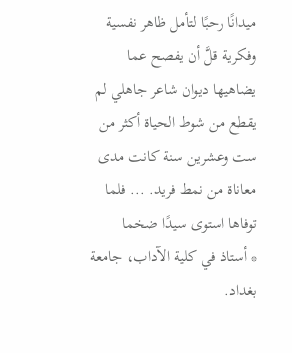ميدانًا رحبًا لتأمل ظاهر نفسية وفكرية قلَّ أن يفصح عما يضاهيها ديوان شاعر جاهلي لم يقطع من شوط الحياة أكثر من ست وعشرين سنة كانت مدى معاناة من نمط فريد. ... فلما توفاها استوى سيدًا ضخما
* أستاذ في كلية الآداب، جامعة بغداد.